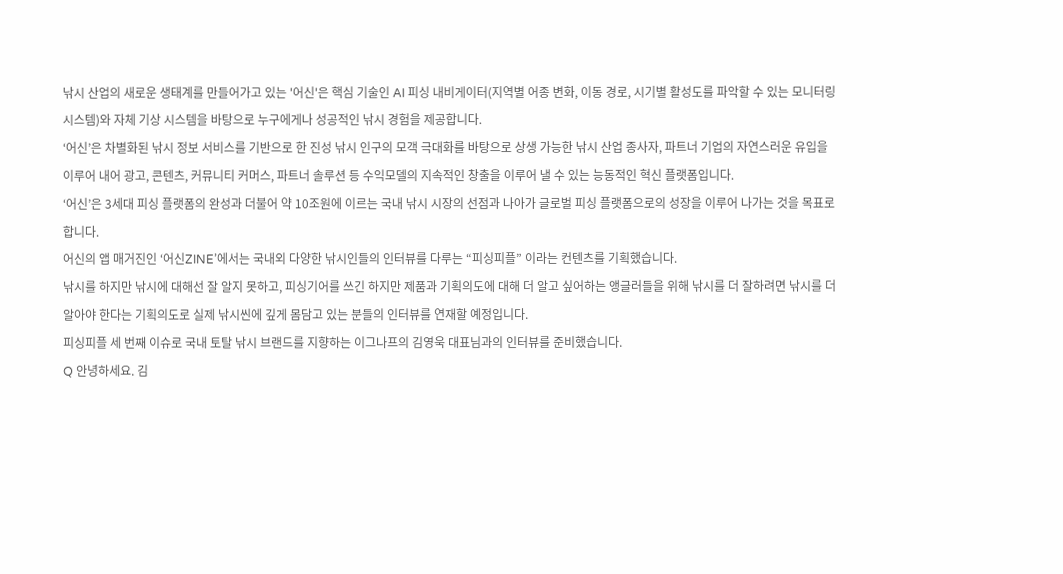낚시 산업의 새로운 생태계를 만들어가고 있는 '어신'은 핵심 기술인 AI 피싱 내비게이터(지역별 어종 변화, 이동 경로, 시기별 활성도를 파악할 수 있는 모니터링 시스템)와 자체 기상 시스템을 바탕으로 누구에게나 성공적인 낚시 경험을 제공합니다.
‘어신’은 차별화된 낚시 정보 서비스를 기반으로 한 진성 낚시 인구의 모객 극대화를 바탕으로 상생 가능한 낚시 산업 종사자, 파트너 기업의 자연스러운 유입을 이루어 내어 광고, 콘텐츠, 커뮤니티 커머스, 파트너 솔루션 등 수익모델의 지속적인 창출을 이루어 낼 수 있는 능동적인 혁신 플랫폼입니다.
‘어신’은 3세대 피싱 플랫폼의 완성과 더불어 약 10조원에 이르는 국내 낚시 시장의 선점과 나아가 글로벌 피싱 플랫폼으로의 성장을 이루어 나가는 것을 목표로 합니다.
어신의 앱 매거진인 ‘어신ZINE’에서는 국내외 다양한 낚시인들의 인터뷰를 다루는 “피싱피플” 이라는 컨텐츠를 기획했습니다.
낚시를 하지만 낚시에 대해선 잘 알지 못하고, 피싱기어를 쓰긴 하지만 제품과 기획의도에 대해 더 알고 싶어하는 앵글러들을 위해 낚시를 더 잘하려면 낚시를 더 알아야 한다는 기획의도로 실제 낚시씬에 깊게 몸담고 있는 분들의 인터뷰를 연재할 예정입니다.
피싱피플 세 번째 이슈로 국내 토탈 낚시 브랜드를 지향하는 이그나프의 김영욱 대표님과의 인터뷰를 준비했습니다.
Q 안녕하세요. 김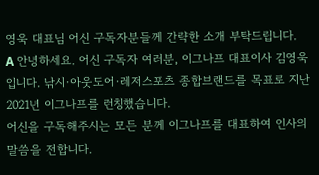영욱 대표님 어신 구독자분들께 간략한 소개 부탁드립니다.
A 안녕하세요. 어신 구독자 여러분, 이그나프 대표이사 김영욱입니다. 낚시·아웃도어·레저스포츠 종합브랜드를 목표로 지난 2021년 이그나프를 런칭했습니다.
어신을 구독해주시는 모든 분께 이그나프를 대표하여 인사의 말씀을 전합니다.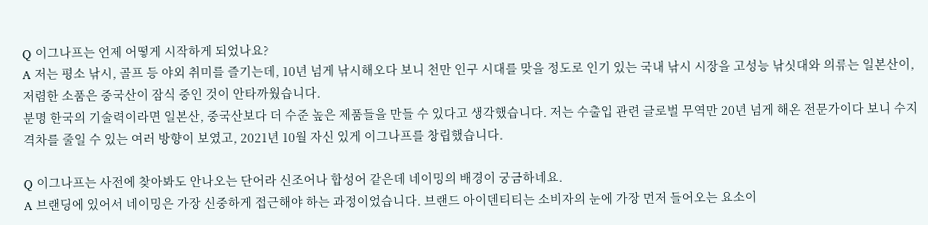Q 이그나프는 언제 어떻게 시작하게 되었나요?
A 저는 평소 낚시, 골프 등 야외 취미를 즐기는데, 10년 넘게 낚시해오다 보니 천만 인구 시대를 맞을 정도로 인기 있는 국내 낚시 시장을 고성능 낚싯대와 의류는 일본산이, 저렴한 소품은 중국산이 잠식 중인 것이 안타까웠습니다.
분명 한국의 기술력이라면 일본산, 중국산보다 더 수준 높은 제품들을 만들 수 있다고 생각했습니다. 저는 수출입 관련 글로벌 무역만 20년 넘게 해온 전문가이다 보니 수지 격차를 줄일 수 있는 여러 방향이 보였고, 2021년 10월 자신 있게 이그나프를 창립했습니다.

Q 이그나프는 사전에 찾아봐도 안나오는 단어라 신조어나 합성어 같은데 네이밍의 배경이 궁금하네요.
A 브랜딩에 있어서 네이밍은 가장 신중하게 접근해야 하는 과정이었습니다. 브랜드 아이덴티티는 소비자의 눈에 가장 먼저 들어오는 요소이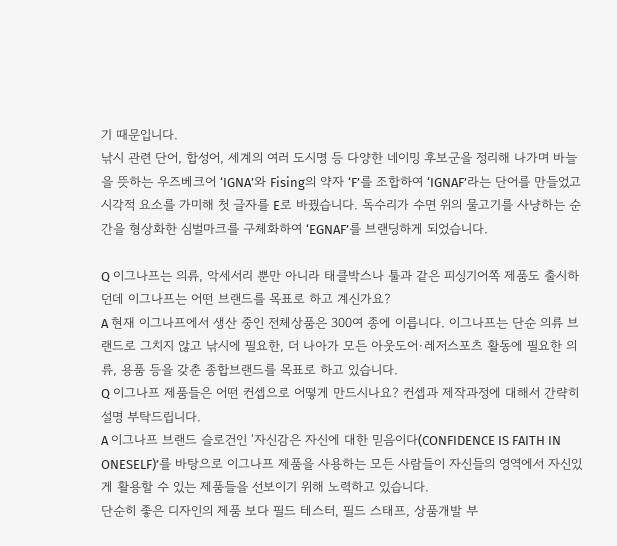기 때문입니다.
낚시 관련 단어, 합성어, 세계의 여러 도시명 등 다양한 네이밍 후보군을 정리해 나가며 바늘을 뜻하는 우즈베크어 ‘IGNA’와 Fising의 약자 ‘F’를 조합하여 ‘IGNAF’라는 단어를 만들었고 시각적 요소를 가미해 첫 글자를 E로 바꿨습니다. 독수리가 수면 위의 물고기를 사냥하는 순간을 형상화한 심벌마크를 구체화하여 ‘EGNAF’를 브랜딩하게 되었습니다.

Q 이그나프는 의류, 악세서리 뿐만 아니라 태클박스나 툴과 같은 피싱기어쪽 제품도 출시하던데 이그나프는 어떤 브랜드를 목표로 하고 계신가요?
A 현재 이그나프에서 생산 중인 전체상품은 300여 종에 이릅니다. 이그나프는 단순 의류 브랜드로 그치지 않고 낚시에 필요한, 더 나아가 모든 아웃도어·레저스포츠 활동에 필요한 의류, 용품 등을 갖춘 종합브랜드를 목표로 하고 있습니다.
Q 이그나프 제품들은 어떤 컨셉으로 어떻게 만드시나요? 컨셉과 제작과정에 대해서 간략히 설명 부탁드립니다.
A 이그나프 브랜드 슬로건인 ‘자신감은 자신에 대한 믿음이다(CONFIDENCE IS FAITH IN ONESELF)’를 바탕으로 이그나프 제품을 사용하는 모든 사람들이 자신들의 영역에서 자신있게 활용할 수 있는 제품들을 선보이기 위해 노력하고 있습니다.
단순히 좋은 디자인의 제품 보다 필드 테스터, 필드 스태프, 상품개발 부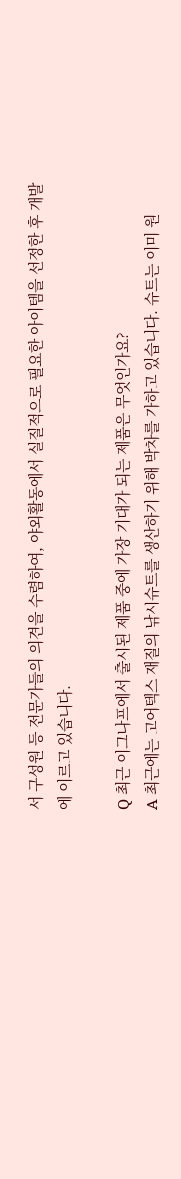서 구성원 등 전문가들의 의견을 수렴하여, 야외활동에서 실질적으로 필요한 아이템을 선정한 후 개발에 이르고 있습니다.

Q 최근 이그나프에서 출시된 제품 중에 가장 기대가 되는 제품은 무엇인가요?
A 최근에는 고어텍스 재질의 낚시슈트를 생산하기 위해 박차를 가하고 있습니다. 슈트는 이미 원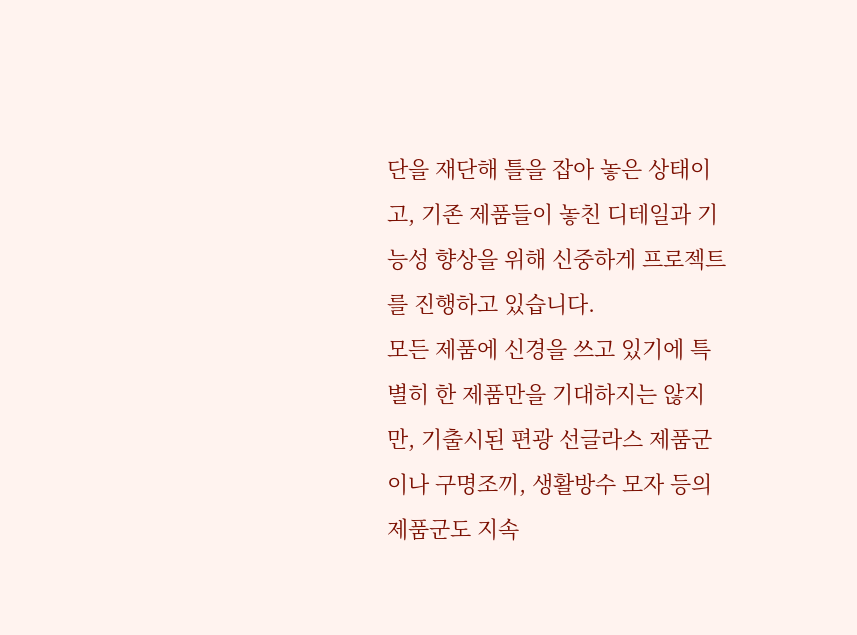단을 재단해 틀을 잡아 놓은 상태이고, 기존 제품들이 놓친 디테일과 기능성 향상을 위해 신중하게 프로젝트를 진행하고 있습니다.
모든 제품에 신경을 쓰고 있기에 특별히 한 제품만을 기대하지는 않지만, 기출시된 편광 선글라스 제품군이나 구명조끼, 생활방수 모자 등의 제품군도 지속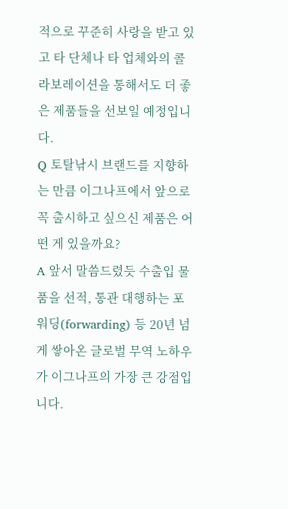적으로 꾸준히 사랑을 받고 있고 타 단체나 타 업체와의 콜라보레이션을 통해서도 더 좋은 제품들을 선보일 예정입니다.
Q 토탈낚시 브랜드를 지향하는 만큼 이그나프에서 앞으로 꼭 출시하고 싶으신 제품은 어떤 게 있을까요?
A 앞서 말씀드렸듯 수출입 물품을 선적, 통관 대행하는 포워딩(forwarding) 등 20년 넘게 쌓아온 글로벌 무역 노하우가 이그나프의 가장 큰 강점입니다.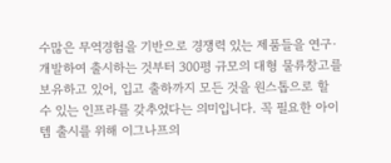수많은 무역경험을 기반으로 경쟁력 있는 제품들을 연구·개발하여 출시하는 것부터 300평 규모의 대형 물류창고를 보유하고 있어, 입고 출하까지 모든 것을 원스톱으로 할 수 있는 인프라를 갖추었다는 의미입니다. 꼭 필요한 아이템 출시를 위해 이그나프의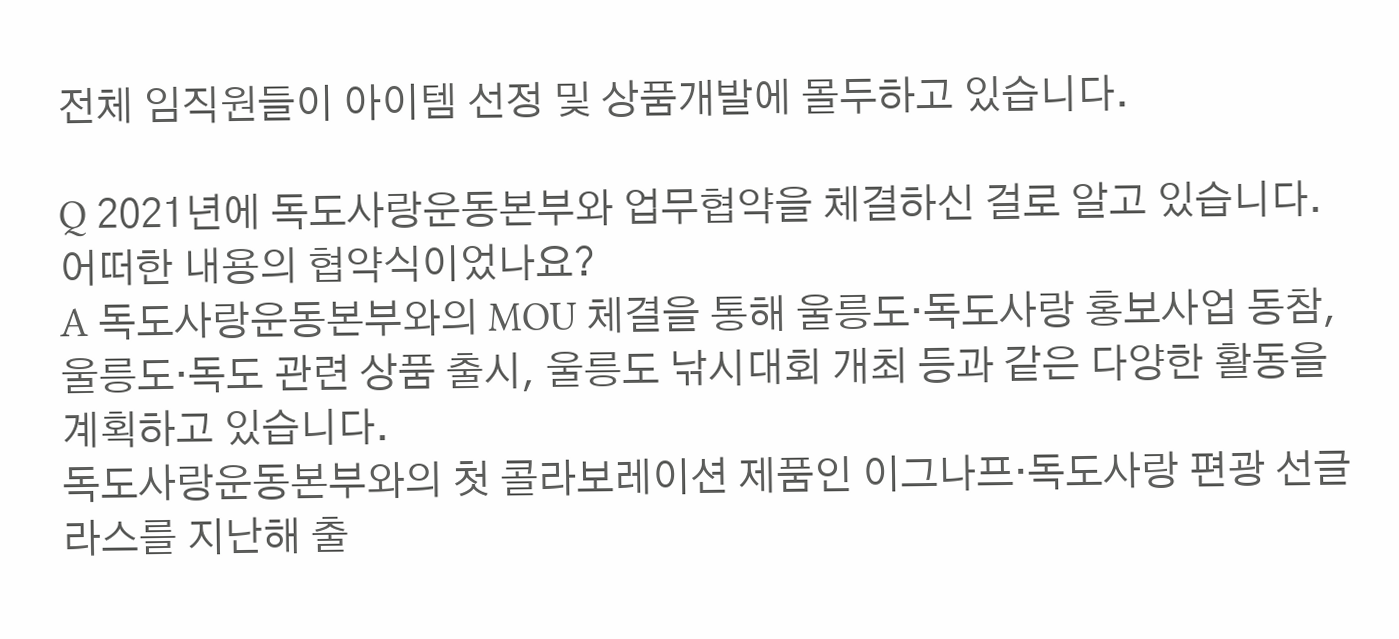전체 임직원들이 아이템 선정 및 상품개발에 몰두하고 있습니다.

Q 2021년에 독도사랑운동본부와 업무협약을 체결하신 걸로 알고 있습니다. 어떠한 내용의 협약식이었나요?
A 독도사랑운동본부와의 MOU 체결을 통해 울릉도·독도사랑 홍보사업 동참, 울릉도·독도 관련 상품 출시, 울릉도 낚시대회 개최 등과 같은 다양한 활동을 계획하고 있습니다.
독도사랑운동본부와의 첫 콜라보레이션 제품인 이그나프·독도사랑 편광 선글라스를 지난해 출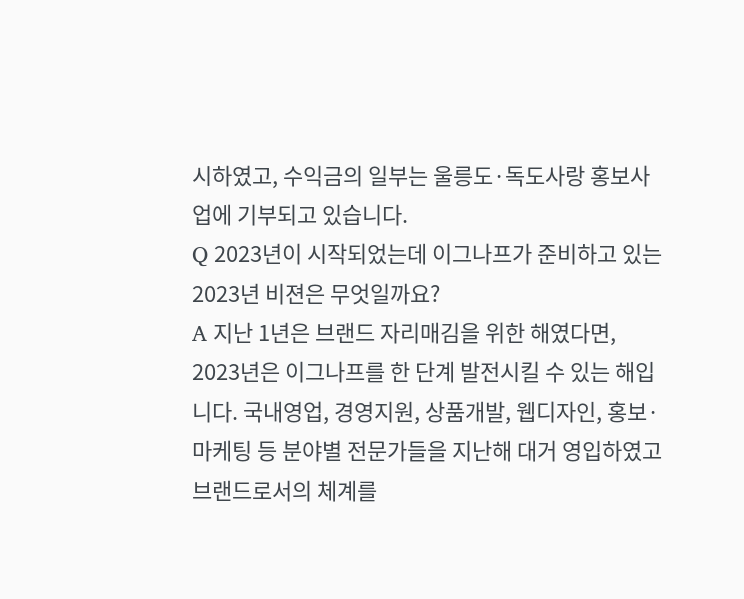시하였고, 수익금의 일부는 울릉도·독도사랑 홍보사업에 기부되고 있습니다.
Q 2023년이 시작되었는데 이그나프가 준비하고 있는 2023년 비젼은 무엇일까요?
A 지난 1년은 브랜드 자리매김을 위한 해였다면, 2023년은 이그나프를 한 단계 발전시킬 수 있는 해입니다. 국내영업, 경영지원, 상품개발, 웹디자인, 홍보·마케팅 등 분야별 전문가들을 지난해 대거 영입하였고 브랜드로서의 체계를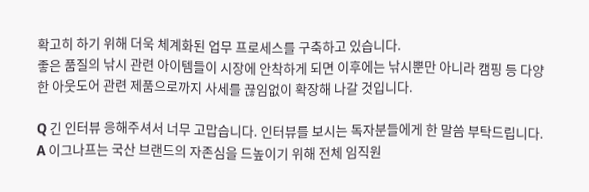확고히 하기 위해 더욱 체계화된 업무 프로세스를 구축하고 있습니다.
좋은 품질의 낚시 관련 아이템들이 시장에 안착하게 되면 이후에는 낚시뿐만 아니라 캠핑 등 다양한 아웃도어 관련 제품으로까지 사세를 끊임없이 확장해 나갈 것입니다.

Q 긴 인터뷰 응해주셔서 너무 고맙습니다. 인터뷰를 보시는 독자분들에게 한 말씀 부탁드립니다.
A 이그나프는 국산 브랜드의 자존심을 드높이기 위해 전체 임직원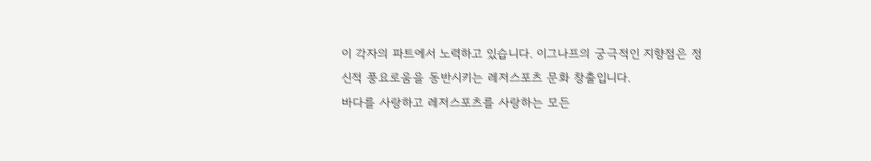이 각자의 파트에서 노력하고 있습니다. 이그나프의 궁극적인 지향점은 정신적 풍요로움을 동반시키는 레저스포츠 문화 창출입니다.
바다를 사랑하고 레저스포츠를 사랑하는 모든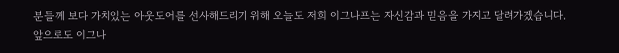분들께 보다 가치있는 아웃도어를 선사해드리기 위해 오늘도 저희 이그나프는 자신감과 믿음을 가지고 달려가겠습니다.
앞으로도 이그나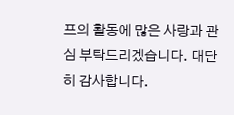프의 활동에 많은 사랑과 관심 부탁드리겠습니다. 대단히 감사합니다.